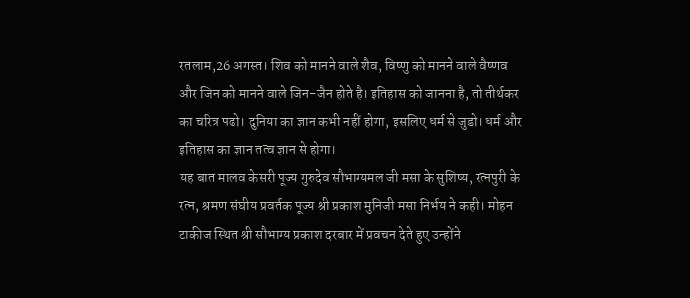रतलाम,26 अगस्त। शिव को मानने वाले शैव, विष्णु को मानने वाले वैष्णव और जिन को मानने वाले जिन-जैन होते है। इतिहास को जानना है, तो तीर्थकर का चरित्र पढो। दुनिया का ज्ञान कभी नहीं होगा, इसलिए धर्म से जुडो। धर्म और इतिहास का ज्ञान तत्व ज्ञान से होगा।
यह बात मालव केसरी पूज्य गुरुदेव सौभाग्यमल जी मसा के सुशिष्य, रत्नपुरी के रत्न, श्रमण संघीय प्रवर्तक पूज्य श्री प्रकाश मुनिजी मसा निर्भय ने कही। मोहन टाकीज स्थित श्री सौभाग्य प्रकाश दरबार में प्रवचन देते हुए उन्होंने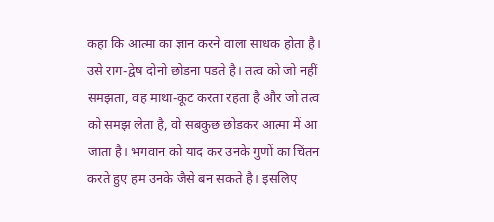कहा कि आत्मा का ज्ञान करने वाला साधक होता है। उसे राग-द्वेष दोनो छोडना पडते है। तत्व को जो नहीं समझता, वह माथा-कूट करता रहता है और जो तत्व को समझ लेता है, वो सबकुछ छोडकर आत्मा में आ जाता है। भगवान को याद कर उनके गुणों का चिंतन करते हुए हम उनके जैसे बन सकते है। इसलिए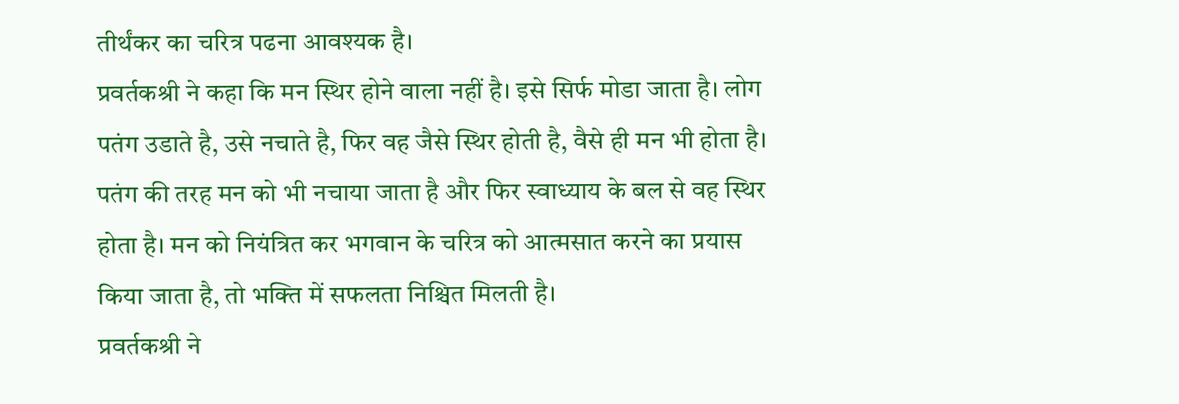तीर्थंकर का चरित्र पढना आवश्यक है।
प्रवर्तकश्री ने कहा कि मन स्थिर होने वाला नहीं है। इसे सिर्फ मोडा जाता है। लोग पतंग उडाते है, उसे नचाते है, फिर वह जैसे स्थिर होती है, वैसे ही मन भी होता है। पतंग की तरह मन को भी नचाया जाता है और फिर स्वाध्याय के बल से वह स्थिर होता है। मन को नियंत्रित कर भगवान के चरित्र को आत्मसात करने का प्रयास किया जाता है, तो भक्ति में सफलता निश्चित मिलती है।
प्रवर्तकश्री ने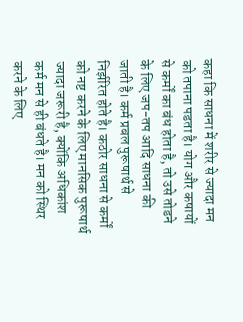कहा कि साधना में शरीर से ज्यादा मन को तपाना पडता है। योग और कषायों से कर्मों का बंध होता है, तो उसे तोडने के लिए जप-तप आदि साधना की जाती है। कर्म प्रबल पुरूषार्थ से निर्झरित होते है। कठोर साधना से कर्मों को नष्ट करने के लिए मानसिक पुरूषार्थ ज्यादा जरूरी है, क्योंकि अधिकांश कर्म मन से ही बंधते है। मन को स्थिर करने के लिए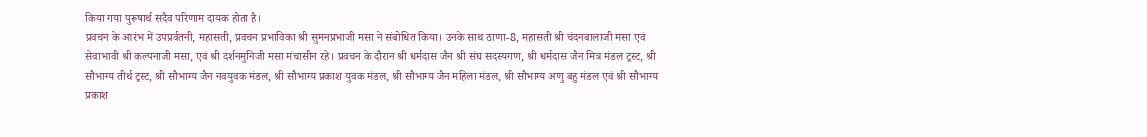किया गया पुरूषार्थ सदैव परिणाम दायक होता है।
प्रवचन के आरंभ में उपप्रर्वतनी, महासती, प्रवचन प्रभाविका श्री सुमनप्रभाजी मसा ने संबोधित किया। उनके साथ ठाणा-8, महासती श्री चंदनबालाजी मसा एवं सेवाभावी श्री कल्पनाजी मसा, एवं श्री दर्शनमुनिजी मसा मंचासीन रहे। प्रवचन के दौरान श्री धर्मदास जैन श्री संघ सदस्यगण, श्री धर्मदास जैन मित्र मंडल ट्रस्ट, श्री सौभाग्य तीर्थ ट्रस्ट, श्री सौभाग्य जैन नवयुवक मंडल, श्री सौभाग्य प्रकाश युवक मंडल, श्री सौभाग्य जैन महिला मंडल, श्री सौभाग्य अणु बहु मंडल एवं श्री सौभाग्य प्रकाश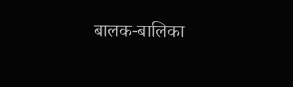बालक-बालिका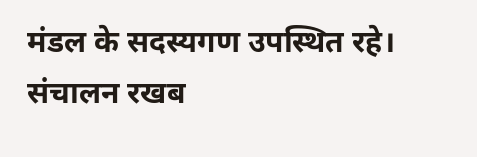मंडल के सदस्यगण उपस्थित रहे। संचालन रखब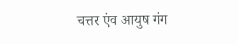चत्तर एंव आयुष गंग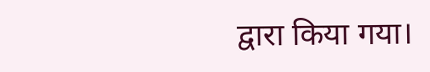द्वारा किया गया।